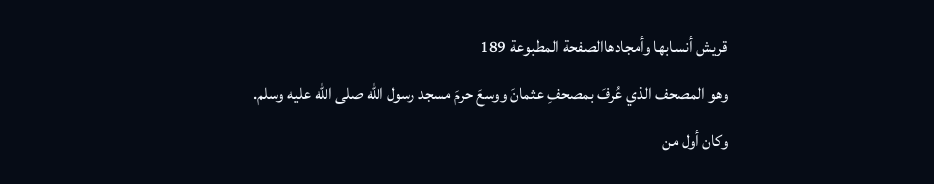قريش أنسابها وأمجادهاالصفحة المطبوعة 189
وهو المصحف الذي عُرفَ بمصحفِ عثمانَ ووسعَ حرمَ مسجد رسول الله صلى الله عليه وسلم.
وكان أول من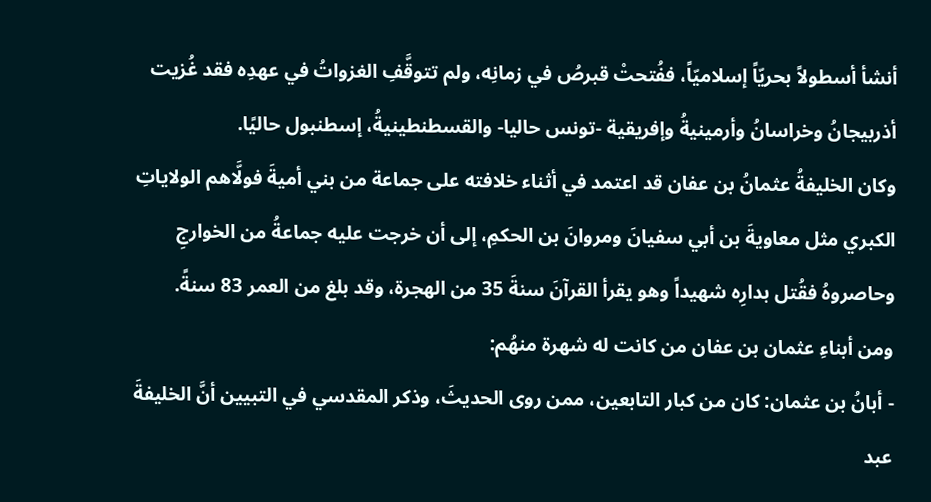أنشأ أسطولاً بحريّاً إسلاميّاً، ففُتحتْ قبرصُ في زمانِه، ولم تتوقَّفِ الغزواتُ في عهدِه فقد غُزيت أذربيجانُ وخراسانُ وأرمينيةُ وإفريقية -تونس حاليا- والقسطنطينيةُ، إسطنبول حاليًا.
وكان الخليفةُ عثمانُ بن عفان قد اعتمد في أثناء خلافته على جماعة من بني أميةَ فولَّاهم الولاياتِ الكبري مثل معاويةَ بن أبي سفيانَ ومروانَ بن الحكمِ، إلى أن خرجت عليه جماعةُ من الخوارجِ وحاصروهُ فقُتل بدارِه شهيداً وهو يقرأ القرآنَ سنةَ 35 من الهجرة، وقد بلغ من العمر 83 سنةً.
ومن أبناءِ عثمان بن عفان من كانت له شهرة منهُم:
- أبانُ بن عثمان: كان من كبار التابعين، ممن روى الحديثَ، وذكر المقدسي في التبيين أنَّ الخليفةَ عبد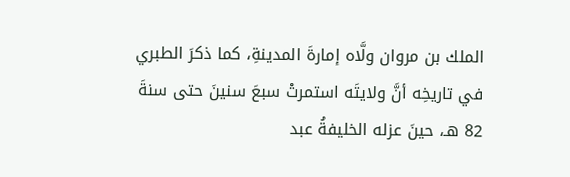الملك بن مروان ولَّاه إمارةَ المدينةِ، كما ذكرَ الطبري في تاريخِه أنَّ ولايتَه استمرتْ سبعَ سنينَ حتى سنةَ 82 هـ، حينَ عزله الخليفةُ عبد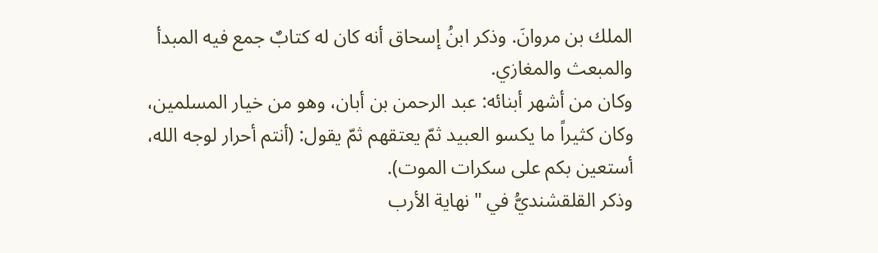الملك بن مروانَ. وذكر ابنُ إسحاق أنه كان له كتابٌ جمع فيه المبدأ والمبعث والمغازي.
وكان من أشهر أبنائه: عبد الرحمن بن أبان، وهو من خيار المسلمين، وكان كثيراً ما يكسو العبيد ثمّ يعتقهم ثمّ يقول: (أنتم أحرار لوجه الله، أستعين بكم على سكرات الموت).
وذكر القلقشنديُّ في "نهاية الأرب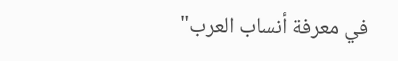في معرفة أنساب العرب"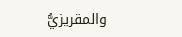والمقريزيُّ